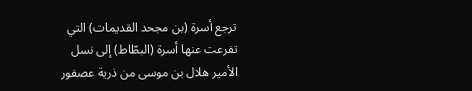ترجع أسرة (بن مجحد القديمات) التي تفرعت عنها أسرة (البطّاط) إلى نسل الأمير هلال بن موسى من ذرية عصفور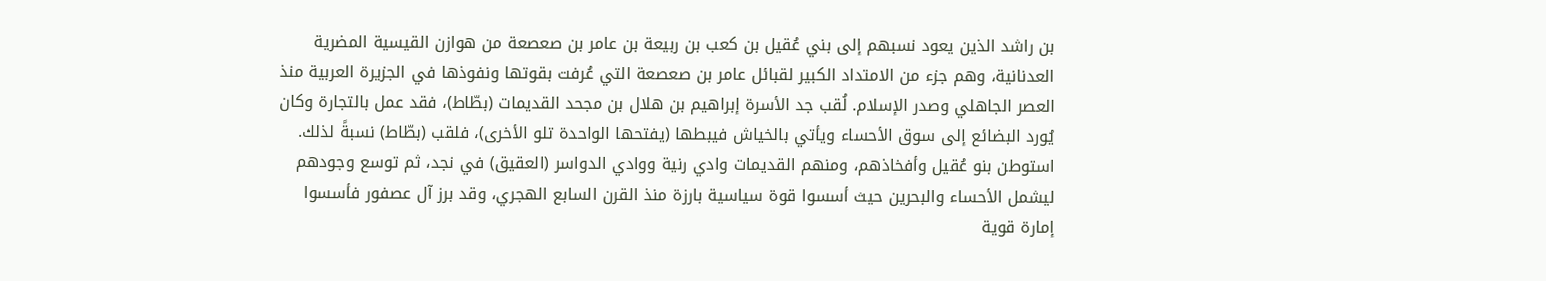بن راشد الذين يعود نسبهم إلى بني عُقيل بن كعب بن ربيعة بن عامر بن صعصعة من هوازن القيسية المضرية العدنانية، وهم جزء من الامتداد الكبير لقبائل عامر بن صعصعة التي عُرفت بقوتها ونفوذها في الجزيرة العربية منذ العصر الجاهلي وصدر الإسلام. لُقب جد الأسرة إبراهيم بن هلال بن مجحد القديمات (بطّاط)، فقد عمل بالتجارة وكان يُورد البضائع إلى سوق الأحساء ويأتي بالخياش فيبطها (يفتحها الواحدة تلو الأخرى)، فلقب (بطّاط) نسبةً لذلك. استوطن بنو عُقيل وأفخاذهم، ومنهم القديمات وادي رنية ووادي الدواسر (العقيق) في نجد، ثم توسع وجودهم ليشمل الأحساء والبحرين حيث أسسوا قوة سياسية بارزة منذ القرن السابع الهجري، وقد برز آل عصفور فأسسوا إمارة قوية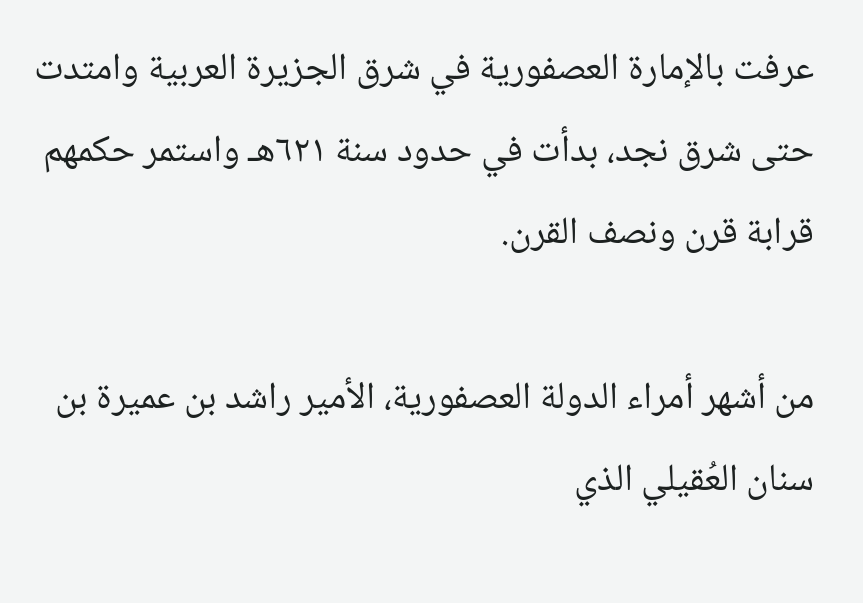عرفت بالإمارة العصفورية في شرق الجزيرة العربية وامتدت حتى شرق نجد، بدأت في حدود سنة ٦٢١هـ واستمر حكمهم قرابة قرن ونصف القرن.

من أشهر أمراء الدولة العصفورية، الأمير راشد بن عميرة بن سنان العُقيلي الذي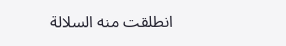انطلقت منه السلالة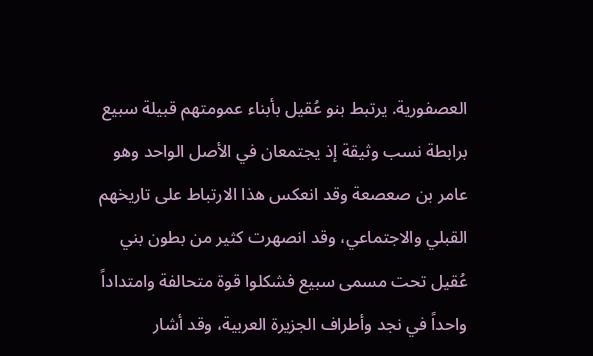العصفورية. يرتبط بنو عُقيل بأبناء عمومتهم قبيلة سبيع برابطة نسب وثيقة إذ يجتمعان في الأصل الواحد وهو عامر بن صعصعة وقد انعكس هذا الارتباط على تاريخهم القبلي والاجتماعي، وقد انصهرت كثير من بطون بني عُقيل تحت مسمى سبيع فشكلوا قوة متحالفة وامتداداً واحداً في نجد وأطراف الجزيرة العربية، وقد أشار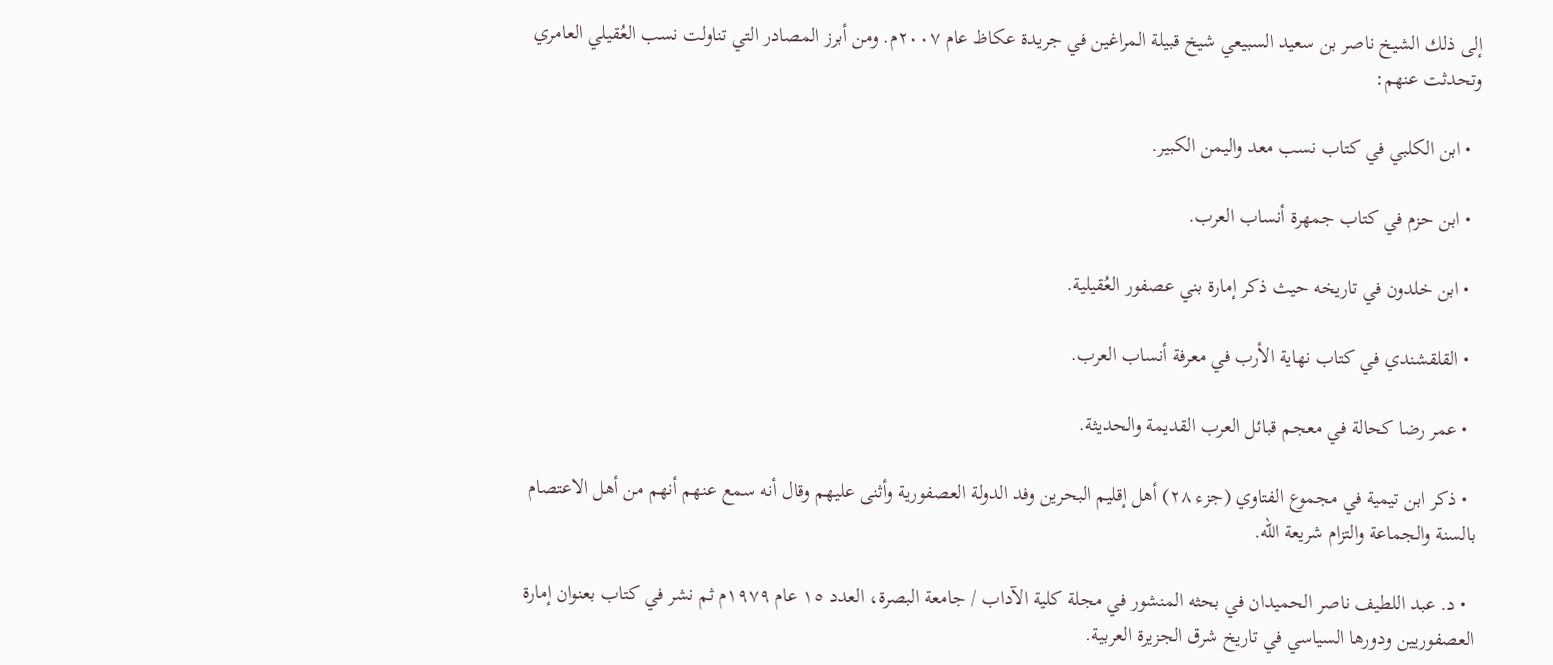إلى ذلك الشيخ ناصر بن سعيد السبيعي شيخ قبيلة المراغين في جريدة عكاظ عام ٢٠٠٧م. ومن أبرز المصادر التي تناولت نسب العُقيلي العامري وتحدثت عنهم:

  • ابن الكلبي في كتاب نسب معد واليمن الكبير.

  • ابن حزم في كتاب جمهرة أنساب العرب.

  • ابن خلدون في تاريخه حيث ذكر إمارة بني عصفور العُقيلية.

  • القلقشندي في كتاب نهاية الأرب في معرفة أنساب العرب.

  • عمر رضا كحالة في معجم قبائل العرب القديمة والحديثة.

  • ذكر ابن تيمية في مجموع الفتاوي (جزء ٢٨) أهل إقليم البحرين وفد الدولة العصفورية وأثنى عليهم وقال أنه سمع عنهم أنهم من أهل الاعتصام بالسنة والجماعة والتزام شريعة الله.

  • د. عبد اللطيف ناصر الحميدان في بحثه المنشور في مجلة كلية الآداب / جامعة البصرة، العدد ١٥ عام ١٩٧٩م ثم نشر في كتاب بعنوان إمارة العصفوريين ودورها السياسي في تاريخ شرق الجزيرة العربية.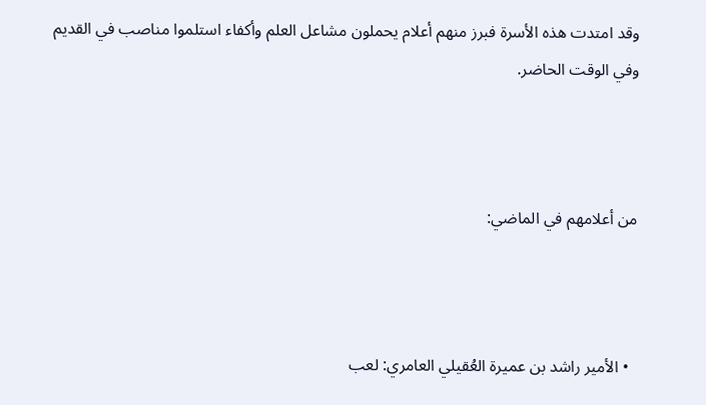وقد امتدت هذه الأسرة فبرز منهم أعلام يحملون مشاعل العلم وأكفاء استلموا مناصب في القديم وفي الوقت الحاضر.



من أعلامهم في الماضي:



  • الأمير راشد بن عميرة العُقيلي العامري: لعب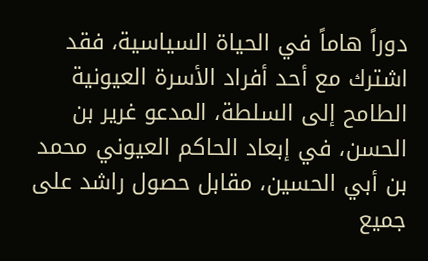دوراً هاماً في الحياة السياسية، فقد اشترك مع أحد أفراد الأسرة العيونية الطامح إلى السلطة، المدعو غرير بن الحسن، في إبعاد الحاكم العيوني محمد بن أبي الحسين، مقابل حصول راشد على جميع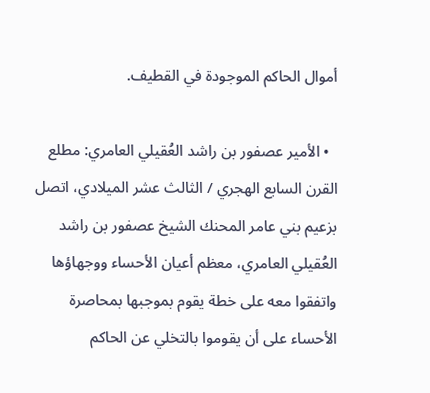أموال الحاكم الموجودة في القطيف.

  • الأمير عصفور بن راشد العُقيلي العامري: مطلع القرن السابع الهجري / الثالث عشر الميلادي، اتصل بزعيم بني عامر المحنك الشيخ عصفور بن راشد العُقيلي العامري، معظم أعيان الأحساء ووجهاؤها واتفقوا معه على خطة يقوم بموجبها بمحاصرة الأحساء على أن يقوموا بالتخلي عن الحاكم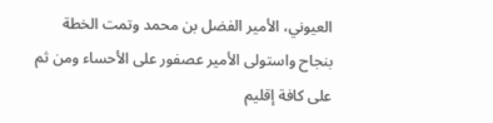العيوني، الأمير الفضل بن محمد وتمت الخطة بنجاح واستولى الأمير عصفور على الأحساء ومن ثم على كافة إقليم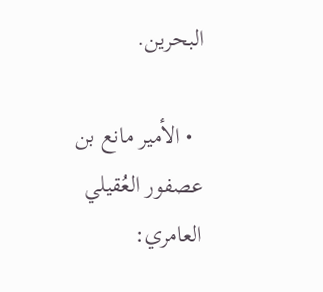البحرين.

  • الأمير مانع بن عصفور العُقيلي العامري: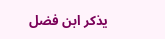يذكر ابن فضل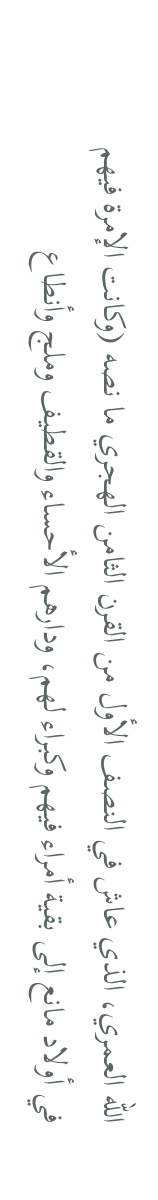الله العمري، الذي عاش في النصف الأول من القرن الثامن الهجري ما نصه (وكانت الإمرة فيهم في أولاد مانع إلى بقية أمراء فيهم وكبراء لهم، ودارهم الأحساء والقطيف وملج وأنطاع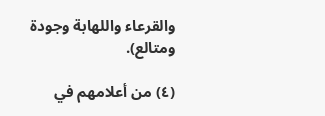والقرعاء واللهابة وجودة ومتالع).

(٤) من أعلامهم في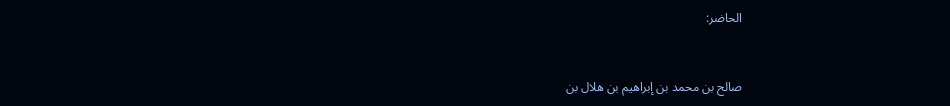الحاضر:


صالح بن محمد بن إبراهيم بن هلال بن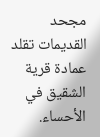مجحد القديمات تقلد عمادة قرية الشقيق في الأحساء.